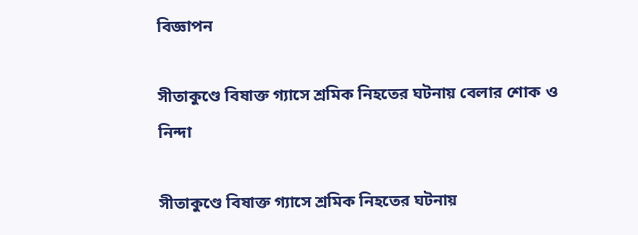বিজ্ঞাপন

সীতাকুণ্ডে বিষাক্ত গ্যাসে শ্রমিক নিহতের ঘটনায় বেলার শোক ও নিন্দা

সীতাকুণ্ডে বিষাক্ত গ্যাসে শ্রমিক নিহতের ঘটনায়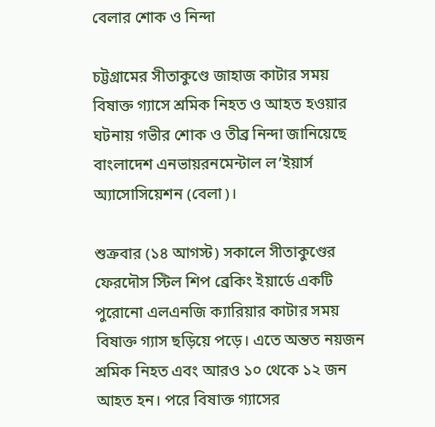বেলার শোক ও নিন্দা

চট্টগ্রামের সীতাকুণ্ডে জাহাজ কাটার সময় বিষাক্ত গ্যাসে শ্রমিক নিহত ও আহত হওয়ার ঘটনায় গভীর শোক ও তীব্র নিন্দা জানিয়েছে বাংলাদেশ এনভায়রনমেন্টাল ল’ইয়ার্স অ্যাসোসিয়েশন (বেলা)।

শুক্রবার (১৪ আগস্ট) সকালে সীতাকুণ্ডের ফেরদৌস স্টিল শিপ ব্রেকিং ইয়ার্ডে একটি পুরোনো এলএনজি ক্যারিয়ার কাটার সময় বিষাক্ত গ্যাস ছড়িয়ে পড়ে। এতে অন্তত নয়জন শ্রমিক নিহত এবং আরও ১০ থেকে ১২ জন আহত হন। পরে বিষাক্ত গ্যাসের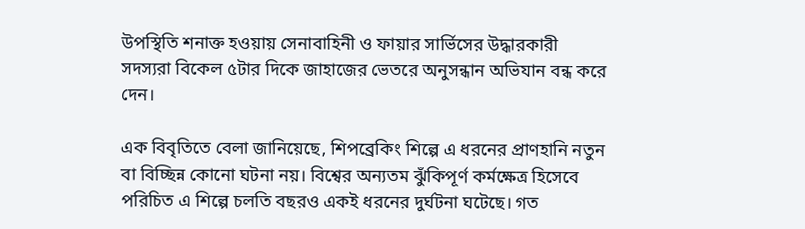উপস্থিতি শনাক্ত হওয়ায় সেনাবাহিনী ও ফায়ার সার্ভিসের উদ্ধারকারী সদস্যরা বিকেল ৫টার দিকে জাহাজের ভেতরে অনুসন্ধান অভিযান বন্ধ করে দেন।

এক বিবৃতিতে বেলা জানিয়েছে, শিপব্রেকিং শিল্পে এ ধরনের প্রাণহানি নতুন বা বিচ্ছিন্ন কোনো ঘটনা নয়। বিশ্বের অন্যতম ঝুঁকিপূর্ণ কর্মক্ষেত্র হিসেবে পরিচিত এ শিল্পে চলতি বছরও একই ধরনের দুর্ঘটনা ঘটেছে। গত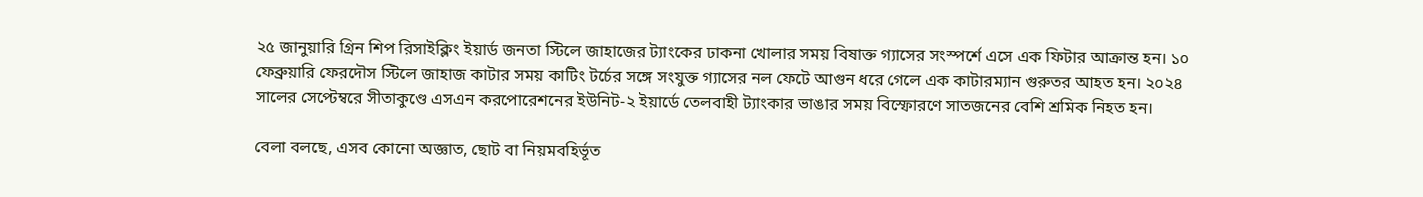২৫ জানুয়ারি গ্রিন শিপ রিসাইক্লিং ইয়ার্ড জনতা স্টিলে জাহাজের ট্যাংকের ঢাকনা খোলার সময় বিষাক্ত গ্যাসের সংস্পর্শে এসে এক ফিটার আক্রান্ত হন। ১০ ফেব্রুয়ারি ফেরদৌস স্টিলে জাহাজ কাটার সময় কাটিং টর্চের সঙ্গে সংযুক্ত গ্যাসের নল ফেটে আগুন ধরে গেলে এক কাটারম্যান গুরুতর আহত হন। ২০২৪ সালের সেপ্টেম্বরে সীতাকুণ্ডে এসএন করপোরেশনের ইউনিট-২ ইয়ার্ডে তেলবাহী ট্যাংকার ভাঙার সময় বিস্ফোরণে সাতজনের বেশি শ্রমিক নিহত হন।

বেলা বলছে, এসব কোনো অজ্ঞাত, ছোট বা নিয়মবহির্ভূত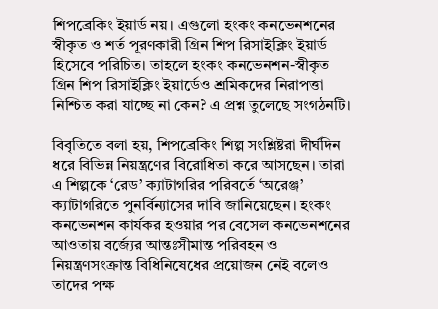শিপব্রেকিং ইয়ার্ড নয়। এগুলো হংকং কনভেনশনের স্বীকৃত ও শর্ত পূরণকারী গ্রিন শিপ রিসাইক্লিং ইয়ার্ড হিসেবে পরিচিত। তাহলে হংকং কনভেনশন-স্বীকৃত গ্রিন শিপ রিসাইক্লিং ইয়ার্ডেও শ্রমিকদের নিরাপত্তা নিশ্চিত করা যাচ্ছে না কেন? এ প্রশ্ন তুলেছে সংগঠনটি।

বিবৃতিতে বলা হয়, শিপব্রেকিং শিল্প সংশ্লিষ্টরা দীর্ঘদিন ধরে বিভিন্ন নিয়ন্ত্রণের বিরোধিতা করে আসছেন। তারা এ শিল্পকে ‘রেড’ ক্যাটাগরির পরিবর্তে ‘অরেঞ্জ’ ক্যাটাগরিতে পুনর্বিন্যাসের দাবি জানিয়েছেন। হংকং কনভেনশন কার্যকর হওয়ার পর বেসেল কনভেনশনের আওতায় বর্জ্যের আন্তঃসীমান্ত পরিবহন ও নিয়ন্ত্রণসংক্রান্ত বিধিনিষেধের প্রয়োজন নেই বলেও তাদের পক্ষ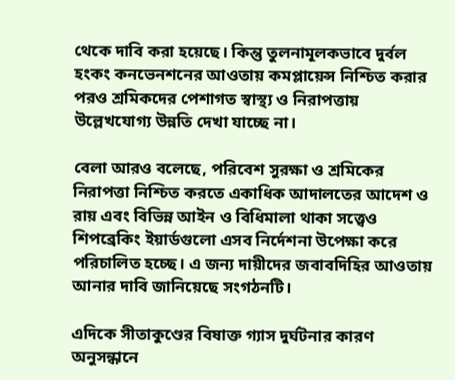থেকে দাবি করা হয়েছে। কিন্তু তুলনামূলকভাবে দুর্বল হংকং কনভেনশনের আওতায় কমপ্লায়েন্স নিশ্চিত করার পরও শ্রমিকদের পেশাগত স্বাস্থ্য ও নিরাপত্তায় উল্লেখযোগ্য উন্নতি দেখা যাচ্ছে না।

বেলা আরও বলেছে, পরিবেশ সুরক্ষা ও শ্রমিকের নিরাপত্তা নিশ্চিত করতে একাধিক আদালতের আদেশ ও রায় এবং বিভিন্ন আইন ও বিধিমালা থাকা সত্ত্বেও শিপব্রেকিং ইয়ার্ডগুলো এসব নির্দেশনা উপেক্ষা করে পরিচালিত হচ্ছে। এ জন্য দায়ীদের জবাবদিহির আওতায় আনার দাবি জানিয়েছে সংগঠনটি।

এদিকে সীতাকুণ্ডের বিষাক্ত গ্যাস দুর্ঘটনার কারণ অনুসন্ধানে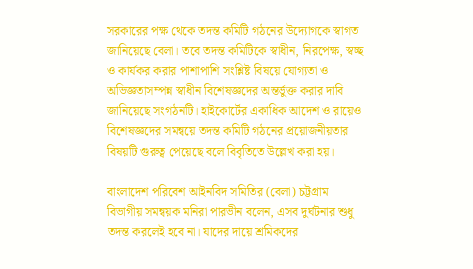সরকারের পক্ষ থেকে তদন্ত কমিটি গঠনের উদ্যোগকে স্বাগত জানিয়েছে বেলা। তবে তদন্ত কমিটিকে স্বাধীন, নিরপেক্ষ, স্বচ্ছ ও কার্যকর করার পাশাপাশি সংশ্লিষ্ট বিষয়ে যোগ্যতা ও অভিজ্ঞতাসম্পন্ন স্বাধীন বিশেষজ্ঞদের অন্তর্ভুক্ত করার দাবি জানিয়েছে সংগঠনটি। হাইকোর্টের একাধিক আদেশ ও রায়েও বিশেষজ্ঞদের সমন্বয়ে তদন্ত কমিটি গঠনের প্রয়োজনীয়তার বিষয়টি গুরুত্ব পেয়েছে বলে বিবৃতিতে উল্লেখ করা হয়।

বাংলাদেশ পরিবেশ আইনবিদ সমিতির (বেলা) চট্টগ্রাম বিভাগীয় সমন্বয়ক মনিরা পারভীন বলেন, এসব দুর্ঘটনার শুধু তদন্ত করলেই হবে না। যাদের দায়ে শ্রমিকদের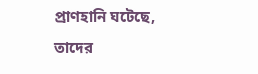প্রাণহানি ঘটেছে, তাদের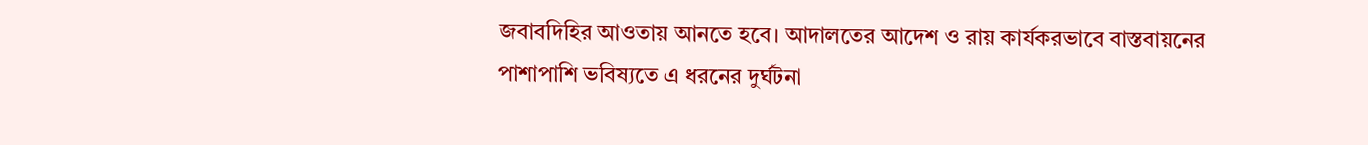জবাবদিহির আওতায় আনতে হবে। আদালতের আদেশ ও রায় কার্যকরভাবে বাস্তবায়নের পাশাপাশি ভবিষ্যতে এ ধরনের দুর্ঘটনা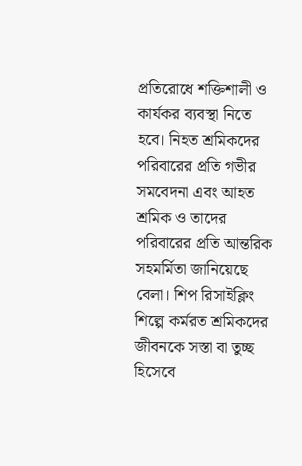প্রতিরোধে শক্তিশালী ও কার্যকর ব্যবস্থা নিতে হবে। নিহত শ্রমিকদের পরিবারের প্রতি গভীর সমবেদনা এবং আহত শ্রমিক ও তাদের পরিবারের প্রতি আন্তরিক সহমর্মিতা জানিয়েছে বেলা। শিপ রিসাইক্লিং শিল্পে কর্মরত শ্রমিকদের জীবনকে সস্তা বা তুচ্ছ হিসেবে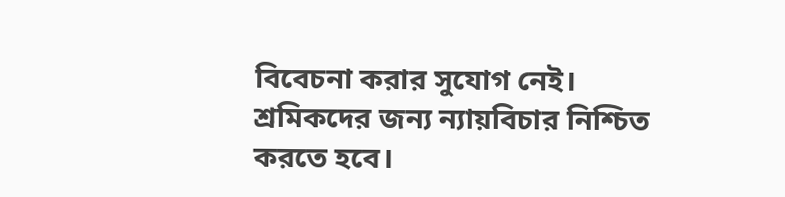বিবেচনা করার সুযোগ নেই। শ্রমিকদের জন্য ন্যায়বিচার নিশ্চিত করতে হবে।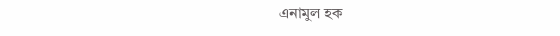এনামুল হক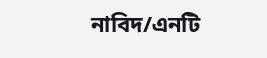নাবিদ/এনটি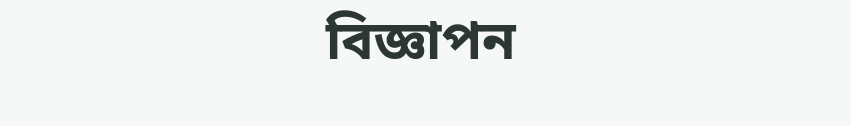বিজ্ঞাপন